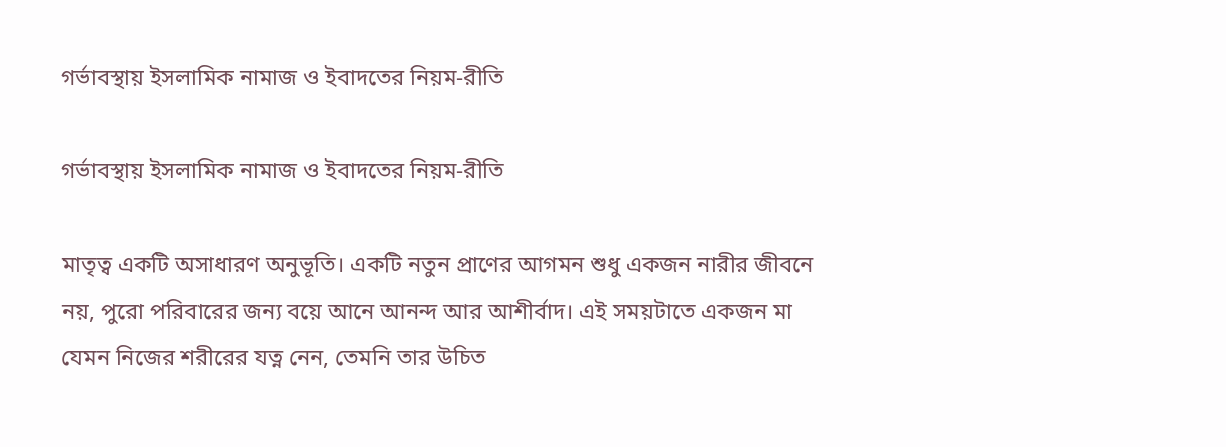গর্ভাবস্থায় ইসলামিক নামাজ ও ইবাদতের নিয়ম-রীতি

গর্ভাবস্থায় ইসলামিক নামাজ ও ইবাদতের নিয়ম-রীতি

মাতৃত্ব একটি অসাধারণ অনুভূতি। একটি নতুন প্রাণের আগমন শুধু একজন নারীর জীবনে নয়, পুরো পরিবারের জন্য বয়ে আনে আনন্দ আর আশীর্বাদ। এই সময়টাতে একজন মা যেমন নিজের শরীরের যত্ন নেন, তেমনি তার উচিত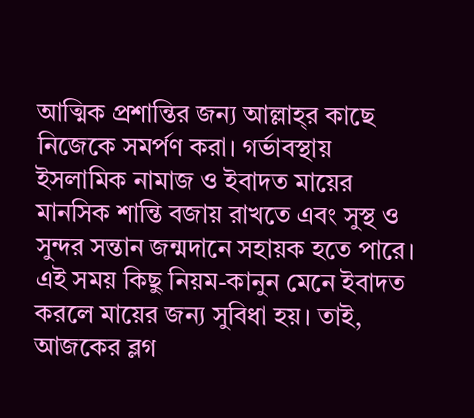আত্মিক প্রশান্তির জন্য আল্লাহ্‌র কাছে নিজেকে সমর্পণ করা। গর্ভাবস্থায় ইসলামিক নামাজ ও ইবাদত মায়ের মানসিক শান্তি বজায় রাখতে এবং সুস্থ ও সুন্দর সন্তান জন্মদানে সহায়ক হতে পারে। এই সময় কিছু নিয়ম-কানুন মেনে ইবাদত করলে মায়ের জন্য সুবিধা হয়। তাই, আজকের ব্লগ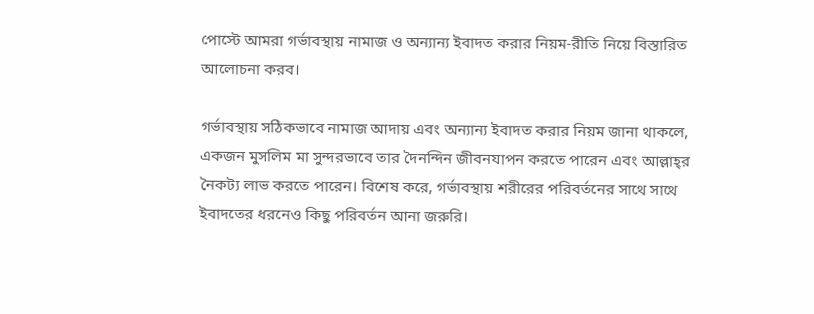পোস্টে আমরা গর্ভাবস্থায় নামাজ ও অন্যান্য ইবাদত করার নিয়ম-রীতি নিয়ে বিস্তারিত আলোচনা করব।

গর্ভাবস্থায় সঠিকভাবে নামাজ আদায় এবং অন্যান্য ইবাদত করার নিয়ম জানা থাকলে, একজন মুসলিম মা সুন্দরভাবে তার দৈনন্দিন জীবনযাপন করতে পারেন এবং আল্লাহ্‌র নৈকট্য লাভ করতে পারেন। বিশেষ করে, গর্ভাবস্থায় শরীরের পরিবর্তনের সাথে সাথে ইবাদতের ধরনেও কিছু পরিবর্তন আনা জরুরি।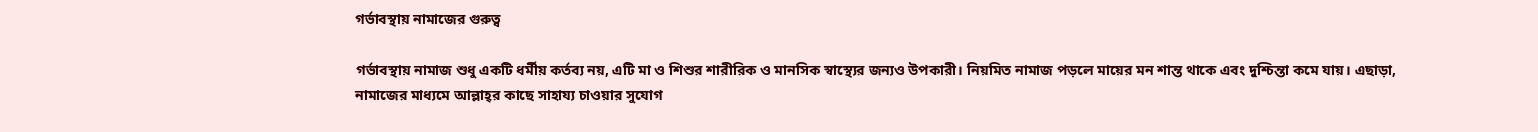গর্ভাবস্থায় নামাজের গুরুত্ব

গর্ভাবস্থায় নামাজ শুধু একটি ধর্মীয় কর্তব্য নয়, এটি মা ও শিশুর শারীরিক ও মানসিক স্বাস্থ্যের জন্যও উপকারী। নিয়মিত নামাজ পড়লে মায়ের মন শান্ত থাকে এবং দুশ্চিন্তা কমে যায়। এছাড়া, নামাজের মাধ্যমে আল্লাহ্‌র কাছে সাহায্য চাওয়ার সুযোগ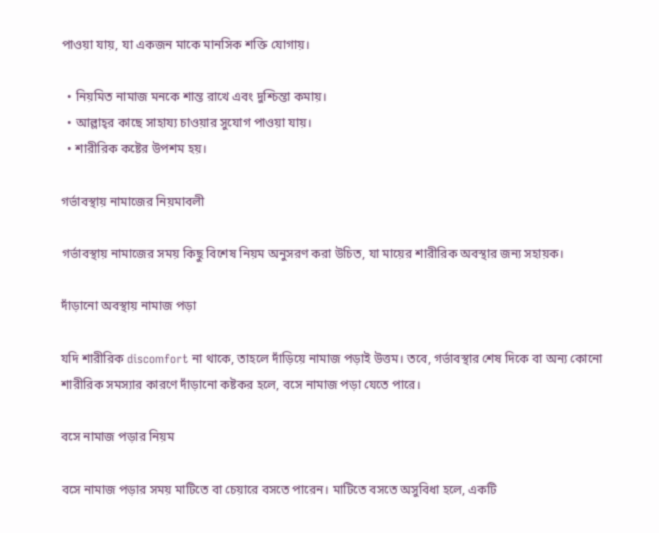পাওয়া যায়, যা একজন মাকে মানসিক শক্তি যোগায়।

  • নিয়মিত নামাজ মনকে শান্ত রাখে এবং দুশ্চিন্তা কমায়।
  • আল্লাহ্‌র কাছে সাহায্য চাওয়ার সুযোগ পাওয়া যায়।
  • শারীরিক কষ্টের উপশম হয়।

গর্ভাবস্থায় নামাজের নিয়মাবলী

গর্ভাবস্থায় নামাজের সময় কিছু বিশেষ নিয়ম অনুসরণ করা উচিত, যা মায়ের শারীরিক অবস্থার জন্য সহায়ক।

দাঁড়ানো অবস্থায় নামাজ পড়া

যদি শারীরিক discomfort না থাকে, তাহলে দাঁড়িয়ে নামাজ পড়াই উত্তম। তবে, গর্ভাবস্থার শেষ দিকে বা অন্য কোনো শারীরিক সমস্যার কারণে দাঁড়ানো কষ্টকর হলে, বসে নামাজ পড়া যেতে পারে।

বসে নামাজ পড়ার নিয়ম

বসে নামাজ পড়ার সময় মাটিতে বা চেয়ারে বসতে পারেন। মাটিতে বসতে অসুবিধা হলে, একটি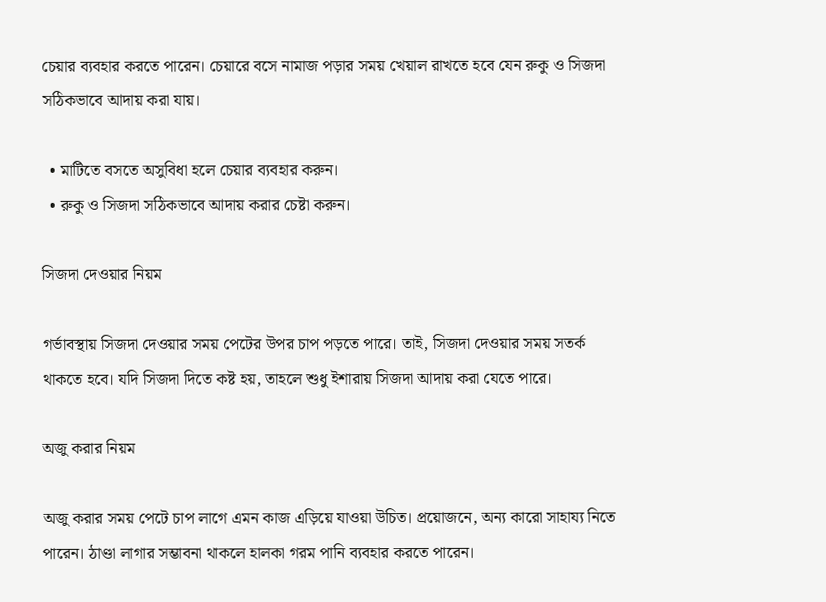চেয়ার ব্যবহার করতে পারেন। চেয়ারে বসে নামাজ পড়ার সময় খেয়াল রাখতে হবে যেন রুকু ও সিজদা সঠিকভাবে আদায় করা যায়।

  • মাটিতে বসতে অসুবিধা হলে চেয়ার ব্যবহার করুন।
  • রুকু ও সিজদা সঠিকভাবে আদায় করার চেষ্টা করুন।

সিজদা দেওয়ার নিয়ম

গর্ভাবস্থায় সিজদা দেওয়ার সময় পেটের উপর চাপ পড়তে পারে। তাই, সিজদা দেওয়ার সময় সতর্ক থাকতে হবে। যদি সিজদা দিতে কষ্ট হয়, তাহলে শুধু ইশারায় সিজদা আদায় করা যেতে পারে।

অজু করার নিয়ম

অজু করার সময় পেটে চাপ লাগে এমন কাজ এড়িয়ে যাওয়া উচিত। প্রয়োজনে, অন্য কারো সাহায্য নিতে পারেন। ঠাণ্ডা লাগার সম্ভাবনা থাকলে হালকা গরম পানি ব্যবহার করতে পারেন।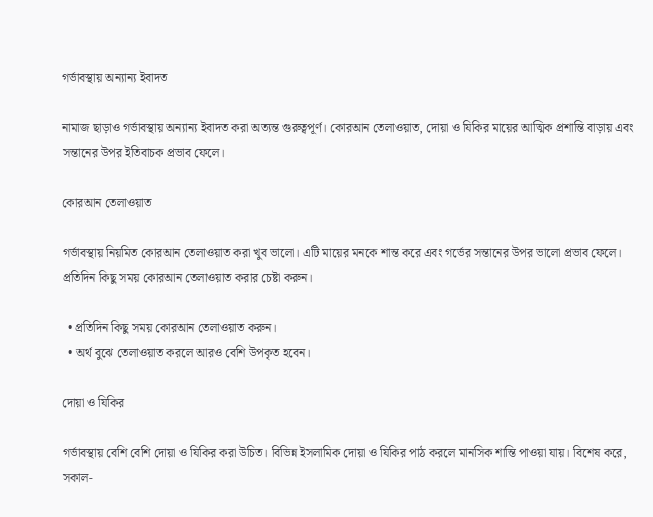গর্ভাবস্থায় অন্যান্য ইবাদত

নামাজ ছাড়াও গর্ভাবস্থায় অন্যান্য ইবাদত করা অত্যন্ত গুরুত্বপূর্ণ। কোরআন তেলাওয়াত, দোয়া ও যিকির মায়ের আত্মিক প্রশান্তি বাড়ায় এবং সন্তানের উপর ইতিবাচক প্রভাব ফেলে।

কোরআন তেলাওয়াত

গর্ভাবস্থায় নিয়মিত কোরআন তেলাওয়াত করা খুব ভালো। এটি মায়ের মনকে শান্ত করে এবং গর্ভের সন্তানের উপর ভালো প্রভাব ফেলে। প্রতিদিন কিছু সময় কোরআন তেলাওয়াত করার চেষ্টা করুন।

  • প্রতিদিন কিছু সময় কোরআন তেলাওয়াত করুন।
  • অর্থ বুঝে তেলাওয়াত করলে আরও বেশি উপকৃত হবেন।

দোয়া ও যিকির

গর্ভাবস্থায় বেশি বেশি দোয়া ও যিকির করা উচিত। বিভিন্ন ইসলামিক দোয়া ও যিকির পাঠ করলে মানসিক শান্তি পাওয়া যায়। বিশেষ করে, সকাল-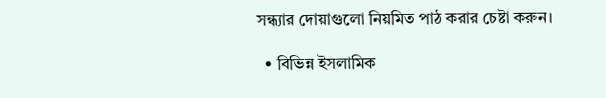সন্ধ্যার দোয়াগুলো নিয়মিত পাঠ করার চেষ্টা করুন।

  • বিভিন্ন ইসলামিক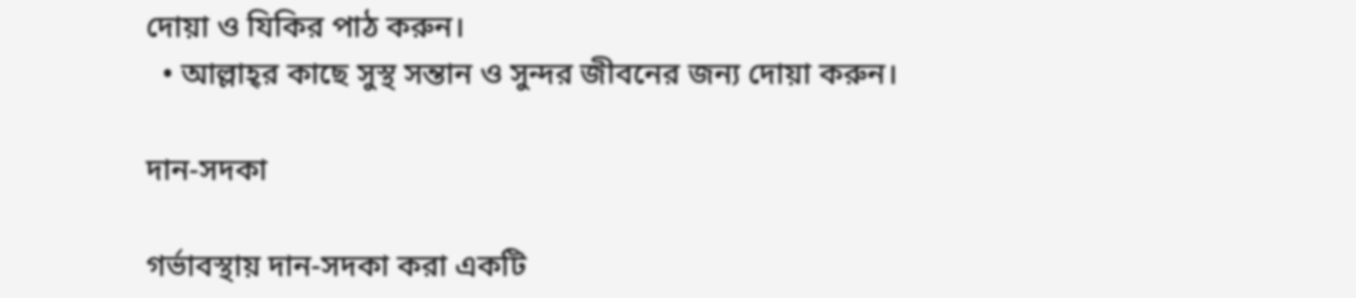দোয়া ও যিকির পাঠ করুন।
  • আল্লাহ্‌র কাছে সুস্থ সন্তান ও সুন্দর জীবনের জন্য দোয়া করুন।

দান-সদকা

গর্ভাবস্থায় দান-সদকা করা একটি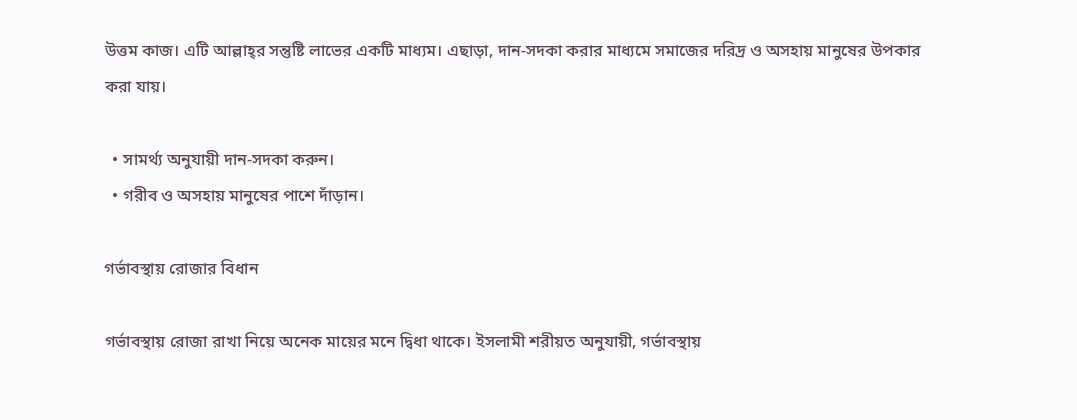উত্তম কাজ। এটি আল্লাহ্‌র সন্তুষ্টি লাভের একটি মাধ্যম। এছাড়া, দান-সদকা করার মাধ্যমে সমাজের দরিদ্র ও অসহায় মানুষের উপকার করা যায়।

  • সামর্থ্য অনুযায়ী দান-সদকা করুন।
  • গরীব ও অসহায় মানুষের পাশে দাঁড়ান।

গর্ভাবস্থায় রোজার বিধান

গর্ভাবস্থায় রোজা রাখা নিয়ে অনেক মায়ের মনে দ্বিধা থাকে। ইসলামী শরীয়ত অনুযায়ী, গর্ভাবস্থায়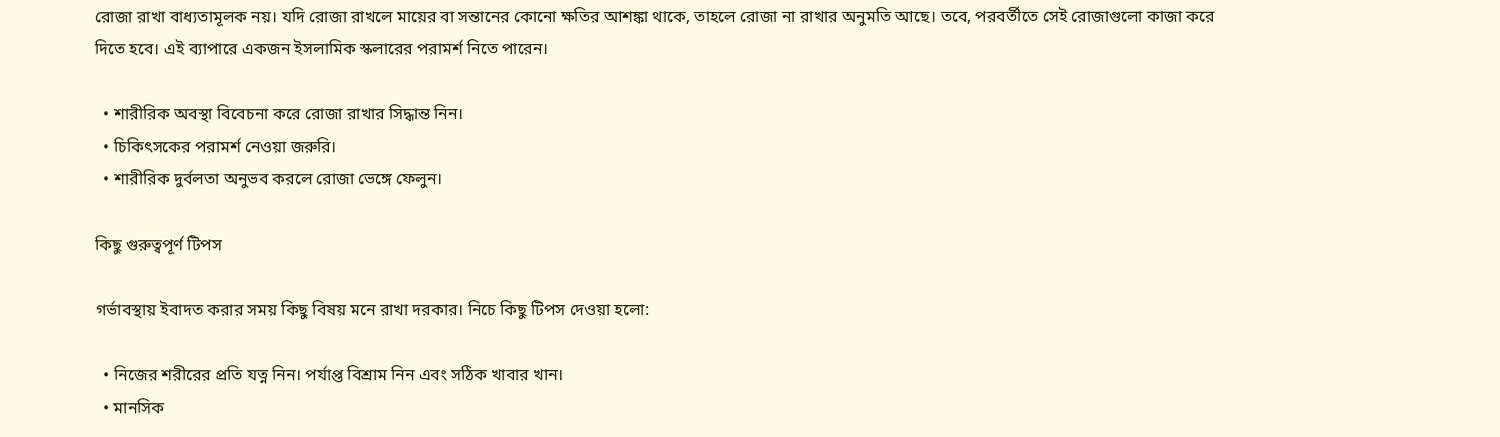রোজা রাখা বাধ্যতামূলক নয়। যদি রোজা রাখলে মায়ের বা সন্তানের কোনো ক্ষতির আশঙ্কা থাকে, তাহলে রোজা না রাখার অনুমতি আছে। তবে, পরবর্তীতে সেই রোজাগুলো কাজা করে দিতে হবে। এই ব্যাপারে একজন ইসলামিক স্কলারের পরামর্শ নিতে পারেন।

  • শারীরিক অবস্থা বিবেচনা করে রোজা রাখার সিদ্ধান্ত নিন।
  • চিকিৎসকের পরামর্শ নেওয়া জরুরি।
  • শারীরিক দুর্বলতা অনুভব করলে রোজা ভেঙ্গে ফেলুন।

কিছু গুরুত্বপূর্ণ টিপস

গর্ভাবস্থায় ইবাদত করার সময় কিছু বিষয় মনে রাখা দরকার। নিচে কিছু টিপস দেওয়া হলো:

  • নিজের শরীরের প্রতি যত্ন নিন। পর্যাপ্ত বিশ্রাম নিন এবং সঠিক খাবার খান।
  • মানসিক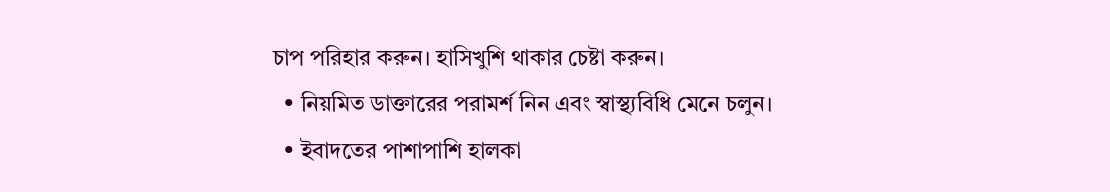চাপ পরিহার করুন। হাসিখুশি থাকার চেষ্টা করুন।
  • নিয়মিত ডাক্তারের পরামর্শ নিন এবং স্বাস্থ্যবিধি মেনে চলুন।
  • ইবাদতের পাশাপাশি হালকা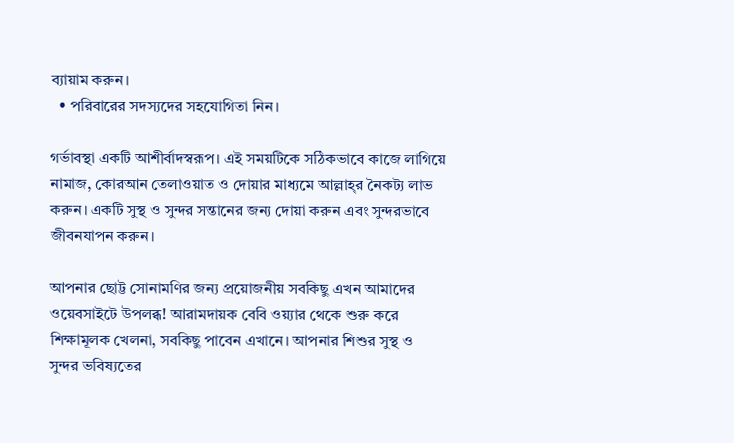ব্যায়াম করুন।
  • পরিবারের সদস্যদের সহযোগিতা নিন।

গর্ভাবস্থা একটি আশীর্বাদস্বরূপ। এই সময়টিকে সঠিকভাবে কাজে লাগিয়ে নামাজ, কোরআন তেলাওয়াত ও দোয়ার মাধ্যমে আল্লাহ্‌র নৈকট্য লাভ করুন। একটি সুস্থ ও সুন্দর সন্তানের জন্য দোয়া করুন এবং সুন্দরভাবে জীবনযাপন করুন।

আপনার ছোট্ট সোনামণির জন্য প্রয়োজনীয় সবকিছু এখন আমাদের ওয়েবসাইটে উপলব্ধ! আরামদায়ক বেবি ওয়্যার থেকে শুরু করে শিক্ষামূলক খেলনা, সবকিছু পাবেন এখানে। আপনার শিশুর সুস্থ ও সুন্দর ভবিষ্যতের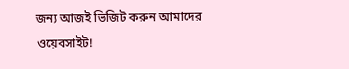জন্য আজই ভিজিট করুন আমাদের ওয়েবসাইট!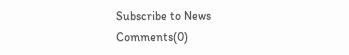Subscribe to News
Comments(0)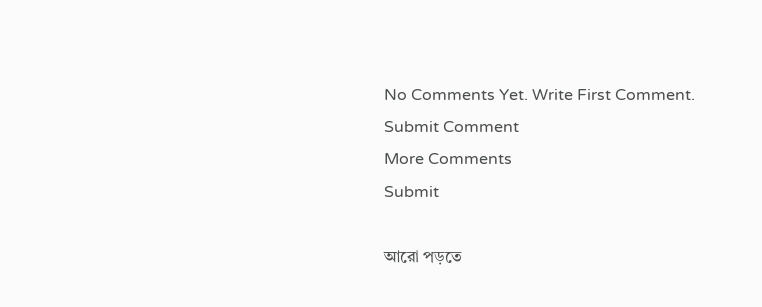No Comments Yet. Write First Comment.
Submit Comment
More Comments
Submit

আরো পড়তে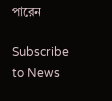পারেন

Subscribe to News